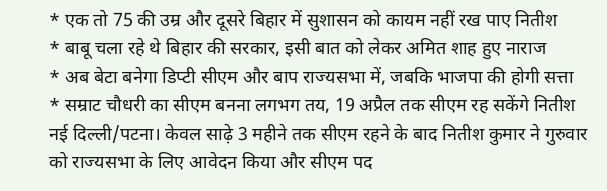* एक तो 75 की उम्र और दूसरे बिहार में सुशासन को कायम नहीं रख पाए नितीश
* बाबू चला रहे थे बिहार की सरकार, इसी बात को लेकर अमित शाह हुए नाराज
* अब बेटा बनेगा डिप्टी सीएम और बाप राज्यसभा में, जबकि भाजपा की होगी सत्ता
* सम्राट चौधरी का सीएम बनना लगभग तय, 19 अप्रैल तक सीएम रह सकेंगे नितीश
नई दिल्ली/पटना। केवल साढ़े 3 महीने तक सीएम रहने के बाद नितीश कुमार ने गुरुवार को राज्यसभा के लिए आवेदन किया और सीएम पद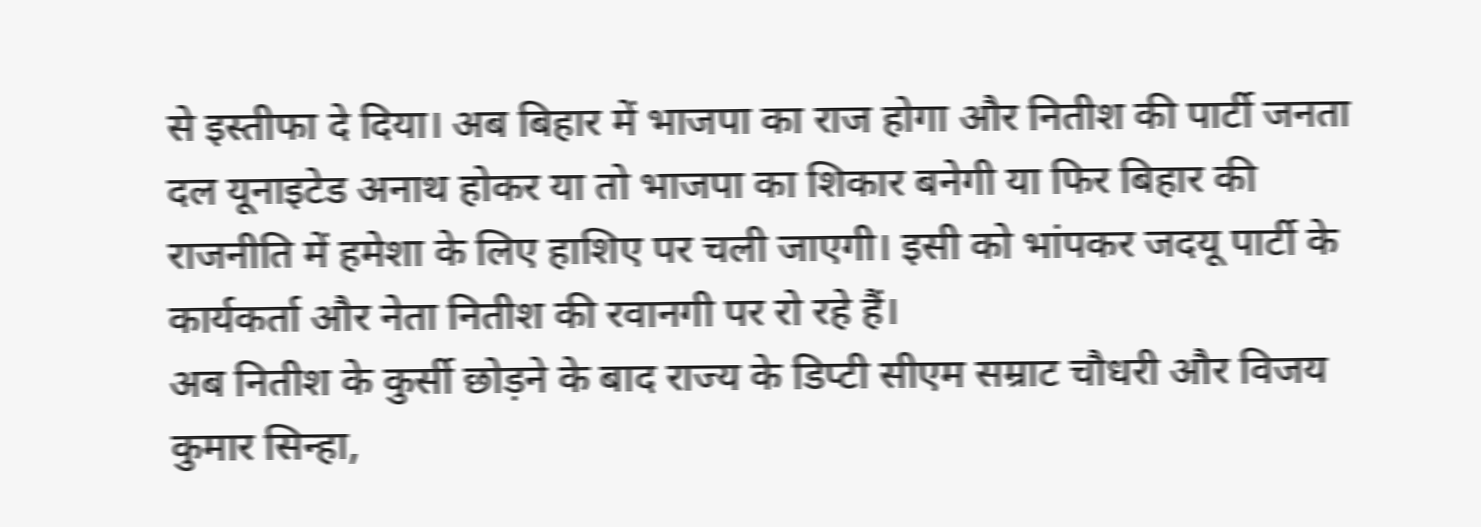से इस्तीफा दे दिया। अब बिहार में भाजपा का राज होगा और नितीश की पार्टी जनता दल यूनाइटेड अनाथ होकर या तो भाजपा का शिकार बनेगी या फिर बिहार की राजनीति में हमेशा के लिए हाशिए पर चली जाएगी। इसी को भांपकर जदयू पार्टी के कार्यकर्ता और नेता नितीश की रवानगी पर रो रहे हैं।
अब नितीश के कुर्सी छोड़ने के बाद राज्य के डिप्टी सीएम सम्राट चौधरी और विजय कुमार सिन्हा,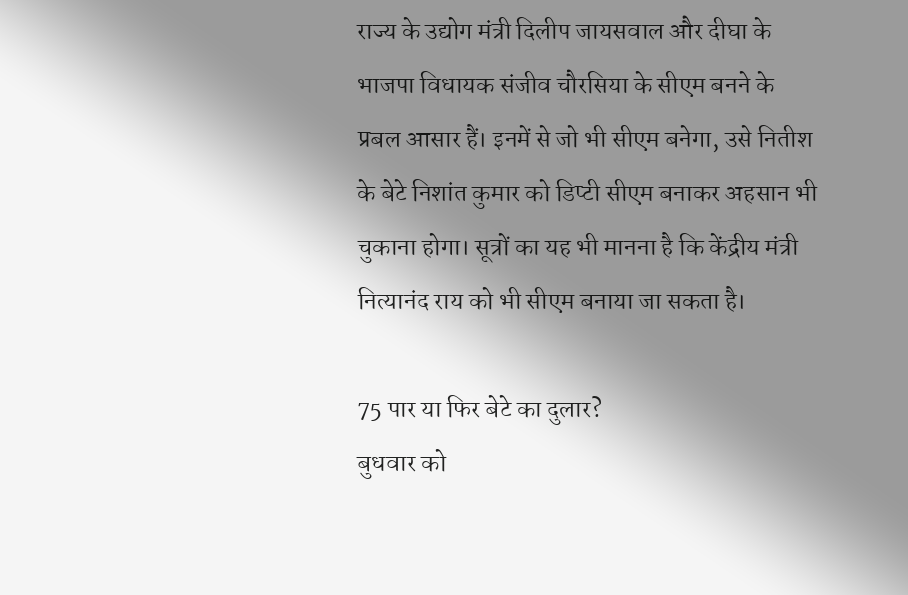राज्य के उद्योग मंत्री दिलीप जायसवाल और दीघा के भाजपा विधायक संजीव चौरसिया के सीएम बनने के प्रबल आसार हैं। इनमें से जो भी सीएम बनेगा, उसे नितीश के बेटे निशांत कुमार को डिप्टी सीएम बनाकर अहसान भी चुकाना होगा। सूत्रों का यह भी मानना है कि केंद्रीय मंत्री नित्यानंद राय को भी सीएम बनाया जा सकता है।

75 पार या फिर बेटे का दुलार?
बुधवार को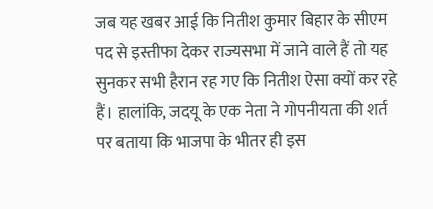जब यह खबर आई कि नितीश कुमार बिहार के सीएम पद से इस्तीफा देकर राज्यसभा में जाने वाले हैं तो यह सुनकर सभी हैरान रह गए कि नितीश ऐसा क्यों कर रहे हैं। हालांकि, जदयू के एक नेता ने गोपनीयता की शर्त पर बताया कि भाजपा के भीतर ही इस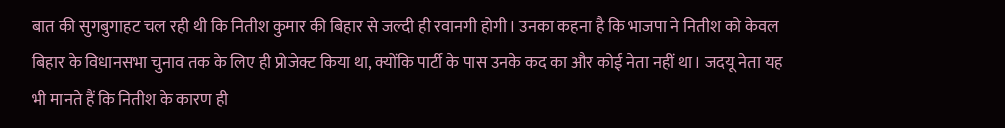बात की सुगबुगाहट चल रही थी कि नितीश कुमार की बिहार से जल्दी ही रवानगी होगी। उनका कहना है कि भाजपा ने नितीश को केवल बिहार के विधानसभा चुनाव तक के लिए ही प्रोजेक्ट किया था, क्योंकि पार्टी के पास उनके कद का और कोई नेता नहीं था। जदयू नेता यह भी मानते हैं कि नितीश के कारण ही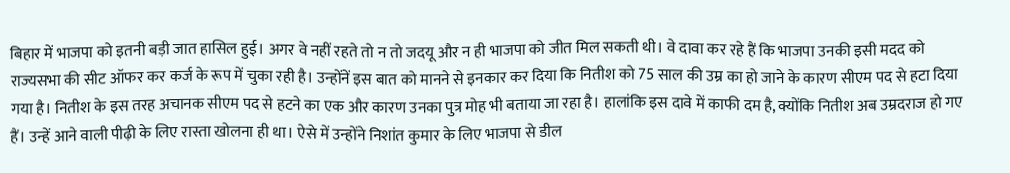बिहार में भाजपा को इतनी बड़ी जात हासिल हुई। अगर वे नहीं रहते तो न तो जदयू और न ही भाजपा को जीत मिल सकती थी। वे दावा कर रहे हैं कि भाजपा उनकी इसी मदद को राज्यसभा की सीट ऑफर कर कर्ज के रूप में चुका रही है। उन्होंनें इस बात को मानने से इनकार कर दिया कि नितीश को 75 साल की उम्र का हो जाने के कारण सीएम पद से हटा दिया गया है। नितीश के इस तरह अचानक सीएम पद से हटने का एक और कारण उनका पुत्र मोह भी बताया जा रहा है। हालांकि इस दावे में काफी दम है, क्योंकि नितीश अब उम्रदराज हो गए हैं। उन्हें आने वाली पीढ़ी के लिए रास्ता खोलना ही था। ऐसे में उन्होंने निशांत कुमार के लिए भाजपा से डील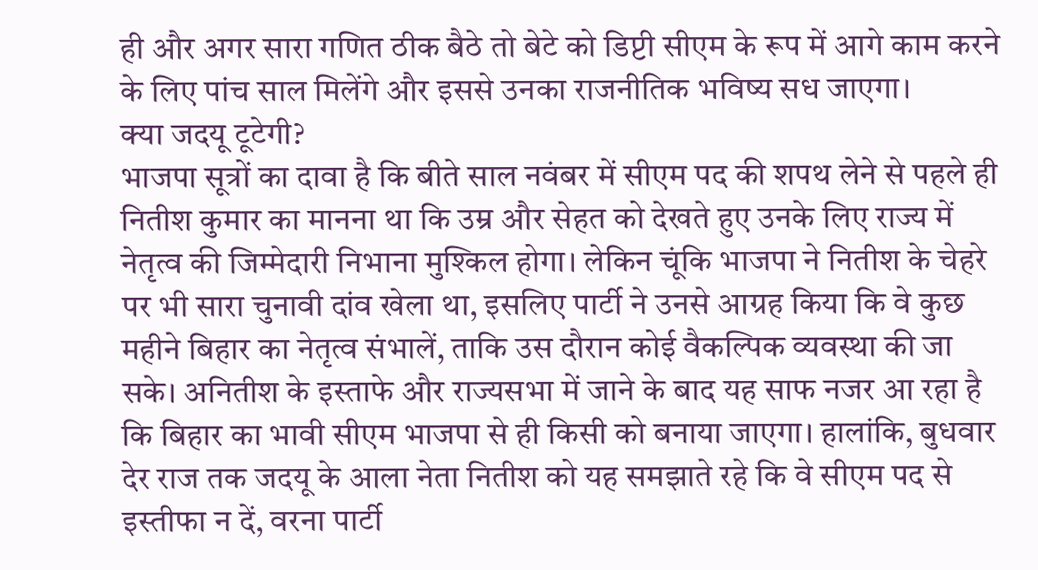ही और अगर सारा गणित ठीक बैठे तो बेटे को डिप्टी सीएम के रूप में आगे काम करने के लिए पांच साल मिलेंगे और इससे उनका राजनीतिक भविष्य सध जाएगा।
क्या जदयू टूटेगी?
भाजपा सूत्रों का दावा है कि बीते साल नवंबर में सीएम पद की शपथ लेने से पहले ही नितीश कुमार का मानना था कि उम्र और सेहत को देखते हुए उनके लिए राज्य में नेतृत्व की जिम्मेदारी निभाना मुश्किल होगा। लेकिन चूंकि भाजपा ने नितीश के चेहरे पर भी सारा चुनावी दांव खेला था, इसलिए पार्टी ने उनसे आग्रह किया कि वे कुछ महीने बिहार का नेतृत्व संभालें, ताकि उस दौरान कोई वैकल्पिक व्यवस्था की जा सके। अनितीश के इस्ताफे और राज्यसभा में जाने के बाद यह साफ नजर आ रहा है कि बिहार का भावी सीएम भाजपा से ही किसी को बनाया जाएगा। हालांकि, बुधवार देर राज तक जदयू के आला नेता नितीश को यह समझाते रहे कि वे सीएम पद से इस्तीफा न दें, वरना पार्टी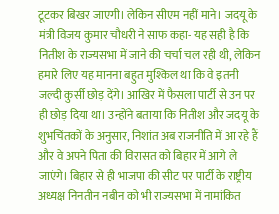टूटकर बिखर जाएगी। लेकिन सीएम नहीं माने। जदयू के मंत्री विजय कुमार चौधरी ने साफ कहा- यह सही है कि नितीश के राज्यसभा में जाने की चर्चा चल रही थी, लेकिन हमारे लिए यह मानना बहुत मुश्किल था कि वे इतनी जल्दी कुर्सी छोड़ देंगे। आखिर में फैसला पार्टी से उन पर ही छोड़ दिया था। उन्होंने बताया कि नितीश और जदयू के शुभचिंतकों के अनुसार, निशांत अब राजनीति में आ रहे हैं और वे अपने पिता की विरासत को बिहार में आगे ले जाएंगे। बिहार से ही भाजपा की सीट पर पार्टी के राष्ट्रीय अध्यक्ष निनतीन नबीन को भी राज्यसभा में नामांकित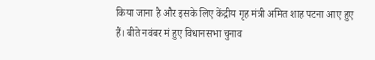किया जाना है और इसके लिए केंद्रीय गृह मंत्री अमित शाह पटना आए हुए हैं। बीते नवंबर मं हुए विधानसभा चुनाव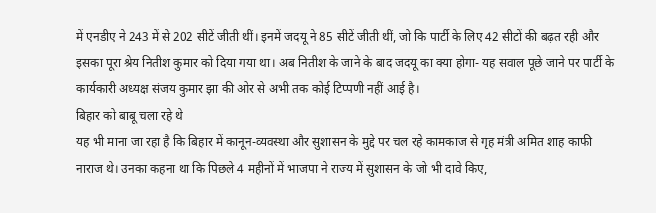में एनडीए ने 243 में से 202 सीटें जीती थीं। इनमें जदयू ने 85 सीटें जीती थीं, जो कि पार्टी के लिए 42 सीटों की बढ़त रही और इसका पूरा श्रेय नितीश कुमार को दिया गया था। अब नितीश के जाने के बाद जदयू का क्या होगा- यह सवाल पूछे जाने पर पार्टी के कार्यकारी अध्यक्ष संजय कुमार झा की ओर से अभी तक कोई टिप्पणी नहीं आई है।
बिहार को बाबू चला रहे थे
यह भी माना जा रहा है कि बिहार में कानून-व्यवस्था और सुशासन के मुद्दे पर चल रहे कामकाज से गृह मंत्री अमित शाह काफी नाराज थे। उनका कहना था कि पिछले 4 महीनों में भाजपा ने राज्य में सुशासन के जो भी दावे किए,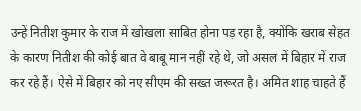उन्हें नितीश कुमार के राज में खोखला साबित होना पड़ रहा है, क्योंकि खराब सेहत के कारण नितीश की कोई बात वे बाबू मान नहीं रहे थे, जो असल में बिहार में राज कर रहे हैं। ऐसे में बिहार को नए सीएम की सख्त जरूरत है। अमित शाह चाहते हैं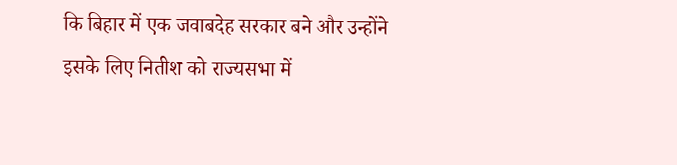कि बिहार में एक जवाबदेह सरकार बने और उन्होंने इसके लिए नितीश को राज्यसभा में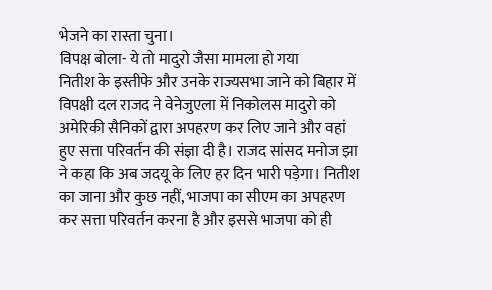भेजने का रास्ता चुना।
विपक्ष बोला- ये तो मादुरो जैसा मामला हो गया
नितीश के इस्तीफे और उनके राज्यसभा जाने को बिहार में विपक्षी दल राजद ने वेनेजुएला में निकोलस मादुरो को अमेरिकी सैनिकों द्वारा अपहरण कर लिए जाने और वहां हुए सत्ता परिवर्तन की संज्ञा दी है। राजद सांसद मनोज झा ने कहा कि अब जदयू के लिए हर दिन भारी पड़ेगा। नितीश का जाना और कुछ नहीं, भाजपा का सीएम का अपहरण कर सत्ता परिवर्तन करना है और इससे भाजपा को ही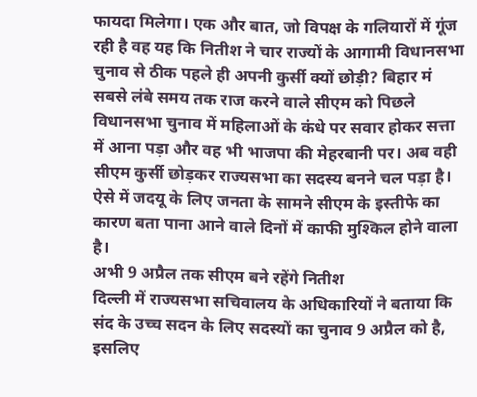फायदा मिलेगा। एक और बात, जो विपक्ष के गलियारों में गूंज रही है वह यह कि नितीश ने चार राज्यों के आगामी विधानसभा चुनाव से ठीक पहले ही अपनी कुर्सी क्यों छोड़ी? बिहार मं सबसे लंबे समय तक राज करने वाले सीएम को पिछले विधानसभा चुनाव में महिलाओं के कंधे पर सवार होकर सत्ता में आना पड़ा और वह भी भाजपा की मेहरबानी पर। अब वही सीएम कुर्सी छोड़कर राज्यसभा का सदस्य बनने चल पड़ा है। ऐसे में जदयू के लिए जनता के सामने सीएम के इस्तीफे का कारण बता पाना आने वाले दिनों में काफी मुश्किल होने वाला है।
अभी 9 अप्रैल तक सीएम बने रहेंगे नितीश
दिल्ली में राज्यसभा सचिवालय के अधिकारियों ने बताया कि संद के उच्च सदन के लिए सदस्यों का चुनाव 9 अप्रैल को है, इसलिए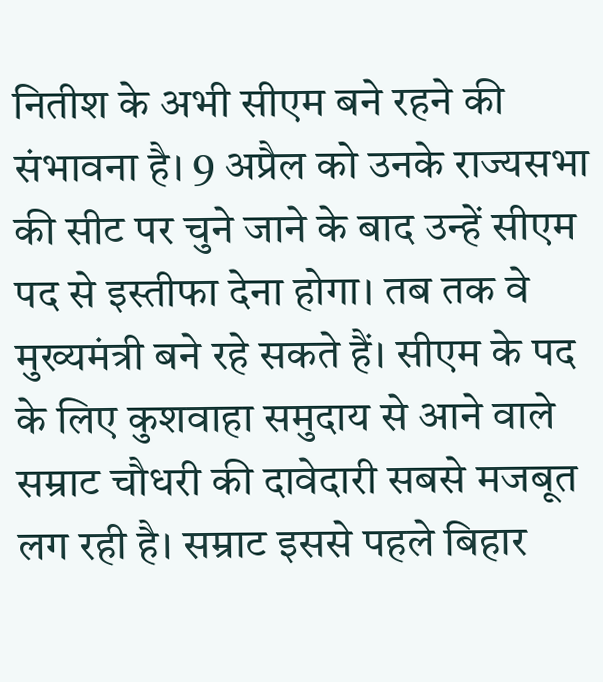नितीश के अभी सीएम बने रहने की संभावना है। 9 अप्रैल को उनके राज्यसभा की सीट पर चुने जाने के बाद उन्हें सीएम पद से इस्तीफा देना होगा। तब तक वे मुख्यमंत्री बने रहे सकते हैं। सीएम के पद के लिए कुशवाहा समुदाय से आने वाले सम्राट चौधरी की दावेदारी सबसे मजबूत लग रही है। सम्राट इससे पहले बिहार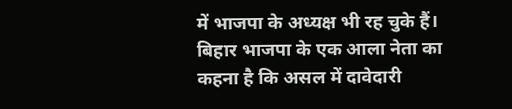में भाजपा के अध्यक्ष भी रह चुके हैं। बिहार भाजपा के एक आला नेता का कहना है कि असल में दावेदारी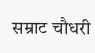सम्राट चौधरी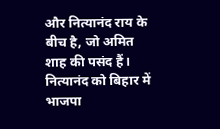और नित्यानंद राय के बीच है, जो अमित शाह की पसंद हैं। नित्यानंद को बिहार में भाजपा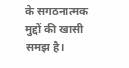के सगठनात्मक मुद्दों की खासी समझ है।